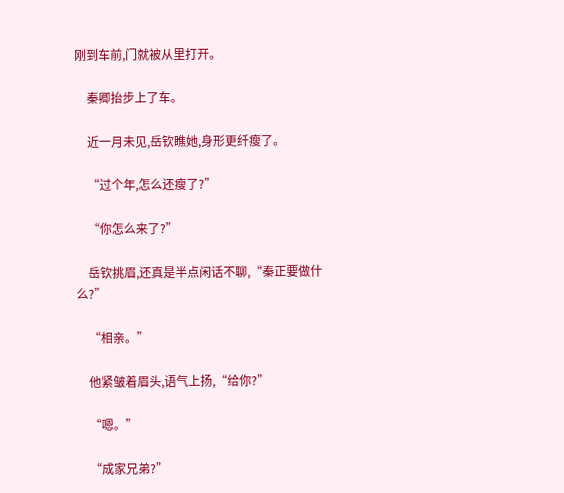刚到车前,门就被从里打开。

    秦卿抬步上了车。

    近一月未见,岳钦瞧她,身形更纤瘦了。

    “过个年,怎么还瘦了?”

    “你怎么来了?”

    岳钦挑眉,还真是半点闲话不聊,“秦正要做什么?”

    “相亲。”

    他紧皱着眉头,语气上扬,“给你?”

    “嗯。”

    “成家兄弟?”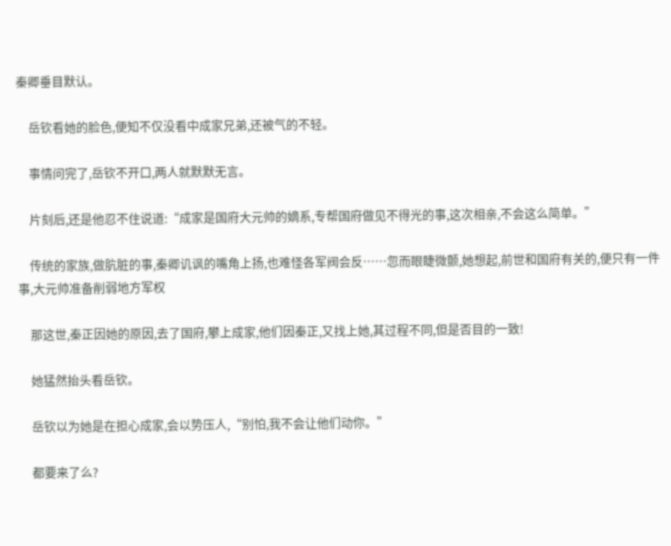秦卿垂目默认。

    岳钦看她的脸色,便知不仅没看中成家兄弟,还被气的不轻。

    事情问完了,岳钦不开口,两人就默默无言。

    片刻后,还是他忍不住说道:“成家是国府大元帅的嫡系,专帮国府做见不得光的事,这次相亲,不会这么简单。”

    传统的家族,做肮脏的事,秦卿讥讽的嘴角上扬,也难怪各军阀会反……忽而眼睫微颤,她想起,前世和国府有关的,便只有一件事,大元帅准备削弱地方军权

    那这世,秦正因她的原因,去了国府,攀上成家,他们因秦正,又找上她,其过程不同,但是否目的一致!

    她猛然抬头看岳钦。

    岳钦以为她是在担心成家,会以势压人,“别怕,我不会让他们动你。”

    都要来了么?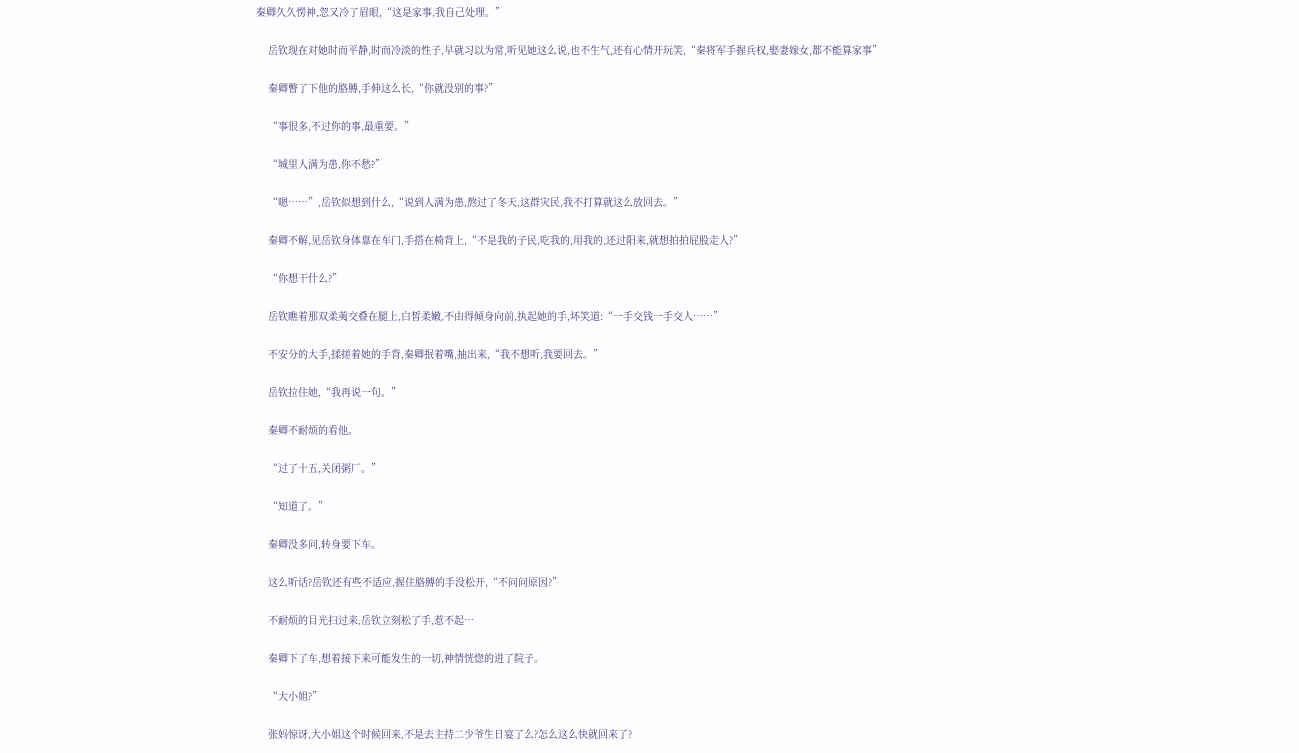秦卿久久愣神,忽又冷了眉眼,“这是家事,我自己处理。”

    岳钦现在对她时而平静,时而冷淡的性子,早就习以为常,听见她这么说,也不生气,还有心情开玩笑,“秦将军手握兵权,娶妻嫁女,都不能算家事”

    秦卿瞥了下他的胳膊,手伸这么长,“你就没别的事?”

    “事很多,不过你的事,最重要。”

    “城里人满为患,你不愁?”

    “嗯……”,岳钦似想到什么,“说到人满为患,熬过了冬天,这群灾民,我不打算就这么放回去。”

    秦卿不解,见岳钦身体靠在车门,手搭在椅背上,“不是我的子民,吃我的,用我的,还过阳来,就想拍拍屁股走人?”

    “你想干什么?”

    岳钦瞧着那双柔荑交叠在腿上,白皙柔嫩,不由得倾身向前,执起她的手,坏笑道:“一手交钱一手交人……”

    不安分的大手,揉搓着她的手背,秦卿抿着嘴,抽出来,“我不想听,我要回去。”

    岳钦拉住她,“我再说一句。”

    秦卿不耐烦的看他。

    “过了十五,关闭粥厂。”

    “知道了。”

    秦卿没多问,转身要下车。

    这么听话?岳钦还有些不适应,握住胳膊的手没松开,“不问问原因?”

    不耐烦的目光扫过来,岳钦立刻松了手,惹不起…

    秦卿下了车,想着接下来可能发生的一切,神情恍惚的进了院子。

    “大小姐?”

    张妈惊讶,大小姐这个时候回来,不是去主持二少爷生日宴了么?怎么这么快就回来了?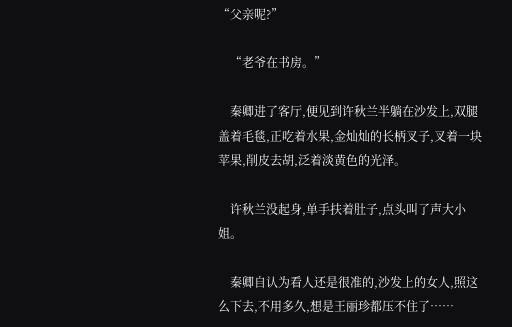“父亲呢?”

    “老爷在书房。”

    秦卿进了客厅,便见到许秋兰半躺在沙发上,双腿盖着毛毯,正吃着水果,金灿灿的长柄叉子,叉着一块苹果,削皮去胡,泛着淡黄色的光泽。

    许秋兰没起身,单手扶着肚子,点头叫了声大小姐。

    秦卿自认为看人还是很准的,沙发上的女人,照这么下去,不用多久,想是王丽珍都压不住了……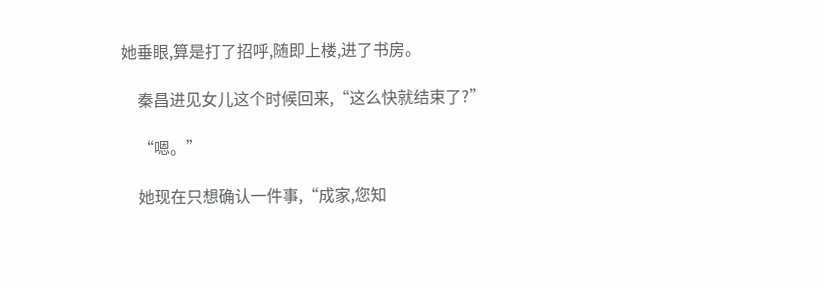她垂眼,算是打了招呼,随即上楼,进了书房。

    秦昌进见女儿这个时候回来,“这么快就结束了?”

    “嗯。”

    她现在只想确认一件事,“成家,您知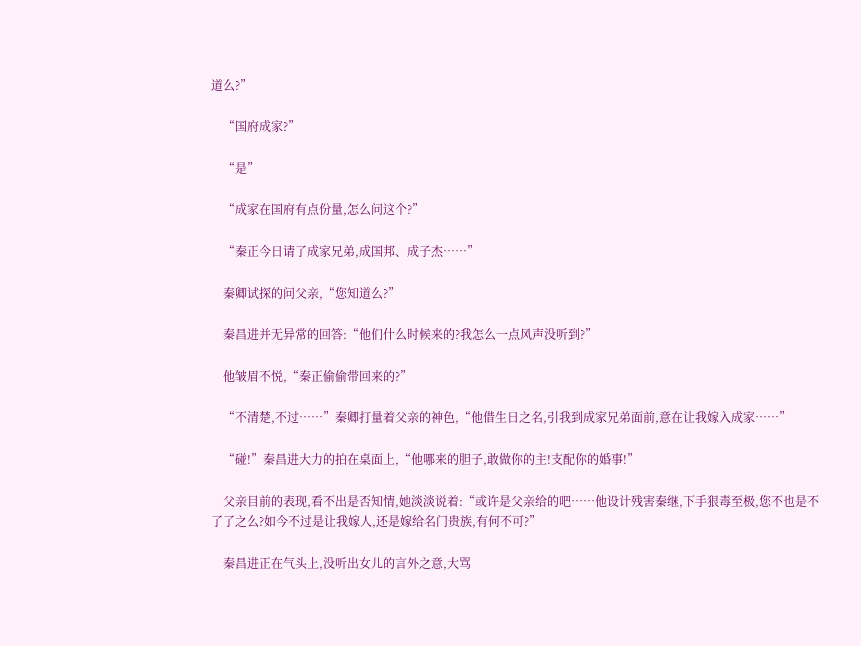道么?”

    “国府成家?”

    “是”

    “成家在国府有点份量,怎么问这个?”

    “秦正今日请了成家兄弟,成国邦、成子杰……”

    秦卿试探的问父亲,“您知道么?”

    秦昌进并无异常的回答:“他们什么时候来的?我怎么一点风声没听到?”

    他皱眉不悦,“秦正偷偷带回来的?”

    “不清楚,不过……”秦卿打量着父亲的神色,“他借生日之名,引我到成家兄弟面前,意在让我嫁入成家……”

    “碰!”秦昌进大力的拍在桌面上,“他哪来的胆子,敢做你的主!支配你的婚事!”

    父亲目前的表现,看不出是否知情,她淡淡说着:“或许是父亲给的吧……他设计残害秦继,下手狠毒至极,您不也是不了了之么?如今不过是让我嫁人,还是嫁给名门贵族,有何不可?”

    秦昌进正在气头上,没听出女儿的言外之意,大骂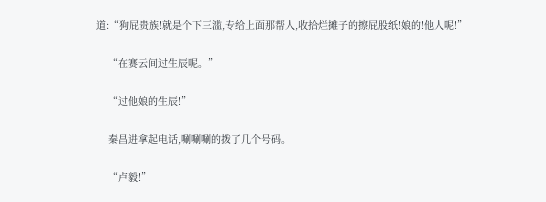道:“狗屁贵族!就是个下三滥,专给上面那帮人,收拾烂摊子的擦屁股纸!娘的!他人呢!”

    “在赛云间过生辰呢。”

    “过他娘的生辰!”

    秦昌进拿起电话,唰唰唰的拨了几个号码。

    “卢毅!”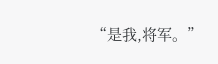“是我,将军。”